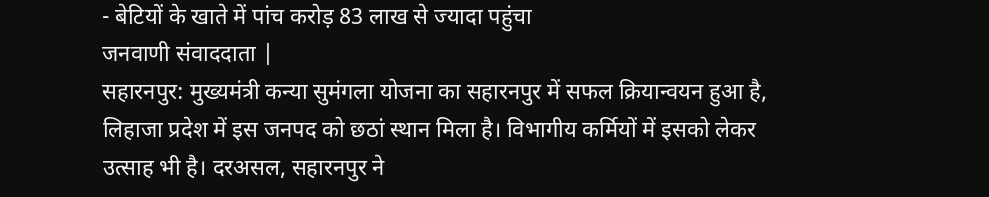- बेटियों के खाते में पांच करोड़ 83 लाख से ज्यादा पहुंचा
जनवाणी संवाददाता |
सहारनपुर: मुख्यमंत्री कन्या सुमंगला योजना का सहारनपुर में सफल क्रियान्वयन हुआ है, लिहाजा प्रदेश में इस जनपद को छठां स्थान मिला है। विभागीय कर्मियों में इसको लेकर उत्साह भी है। दरअसल, सहारनपुर ने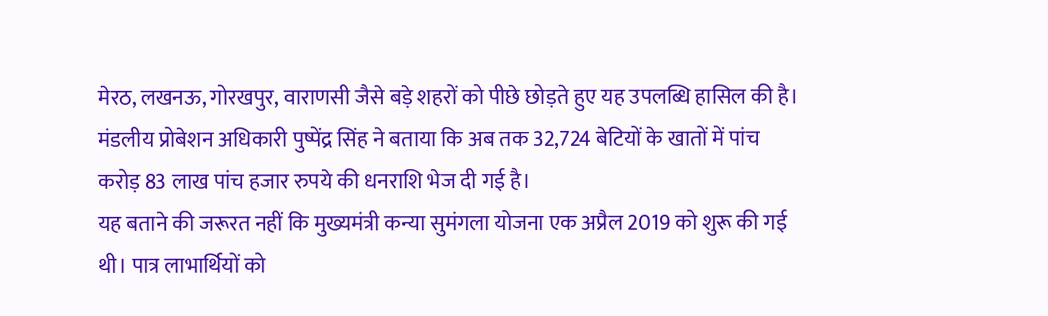मेरठ, लखनऊ, गोरखपुर, वाराणसी जैसे बड़े शहरों को पीछे छोड़ते हुए यह उपलब्धि हासिल की है। मंडलीय प्रोबेशन अधिकारी पुष्पेंद्र सिंह ने बताया कि अब तक 32,724 बेटियों के खातों में पांच करोड़ 83 लाख पांच हजार रुपये की धनराशि भेज दी गई है।
यह बताने की जरूरत नहीं कि मुख्यमंत्री कन्या सुमंगला योजना एक अप्रैल 2019 को शुरू की गई थी। पात्र लाभार्थियों को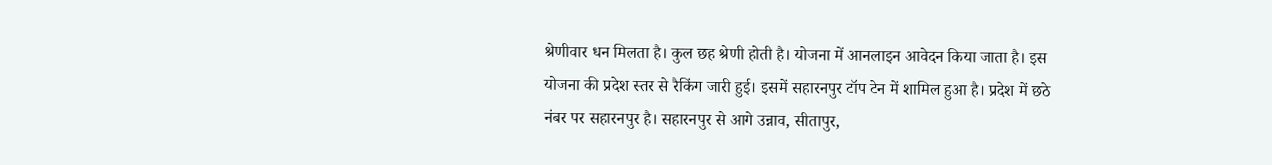श्रेणीवार धन मिलता है। कुल छह श्रेणी होती है। योजना में आनलाइन आवेदन किया जाता है। इस योजना की प्रदेश स्तर से रैकिंग जारी हुई। इसमें सहारनपुर टॉप टेन में शामिल हुआ है। प्रदेश में छठे नंबर पर सहारनपुर है। सहारनपुर से आगे उन्नाव, सीतापुर,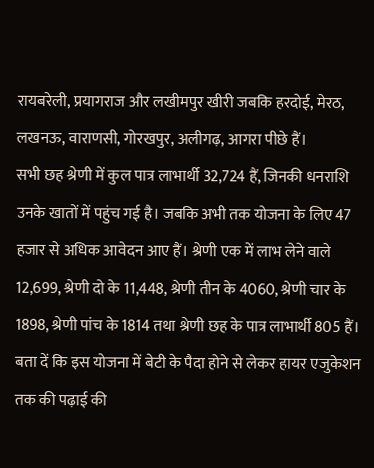रायबरेली, प्रयागराज और लखीमपुर खीरी जबकि हरदोई, मेरठ, लखनऊ, वाराणसी, गोरखपुर, अलीगढ़, आगरा पीछे हैं।
सभी छह श्रेणी में कुल पात्र लाभार्थी 32,724 हैं, जिनकी धनराशि उनके खातों में पहुंच गई है। जबकि अभी तक योजना के लिए 47 हजार से अधिक आवेदन आए हैं। श्रेणी एक में लाभ लेने वाले 12,699, श्रेणी दो के 11,448, श्रेणी तीन के 4060, श्रेणी चार के 1898, श्रेणी पांच के 1814 तथा श्रेणी छह के पात्र लाभार्थी 805 हैं। बता दें कि इस योजना में बेटी के पैदा होने से लेकर हायर एजुकेशन तक की पढ़ाई की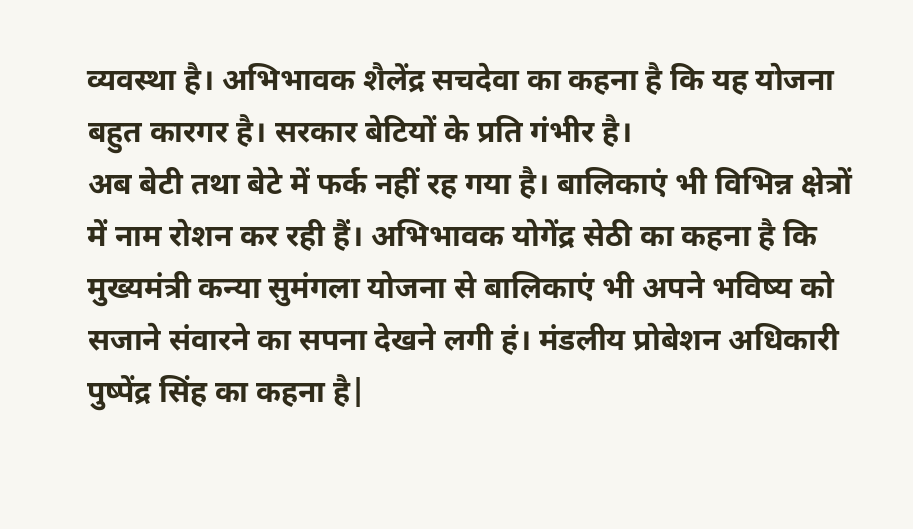व्यवस्था है। अभिभावक शैलेंद्र सचदेवा का कहना है कि यह योजना बहुत कारगर है। सरकार बेटियों के प्रति गंभीर है।
अब बेटी तथा बेटे में फर्क नहीं रह गया है। बालिकाएं भी विभिन्न क्षेत्रों में नाम रोशन कर रही हैं। अभिभावक योगेंद्र सेठी का कहना है कि मुख्यमंत्री कन्या सुमंगला योजना से बालिकाएं भी अपने भविष्य को सजाने संवारने का सपना देखने लगी हं। मंडलीय प्रोबेशन अधिकारी पुष्पेंद्र सिंह का कहना है|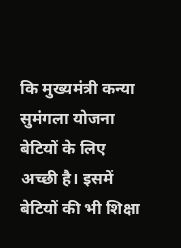कि मुख्यमंत्री कन्या सुमंगला योजना बेटियों के लिए अच्छी है। इसमें बेटियों की भी शिक्षा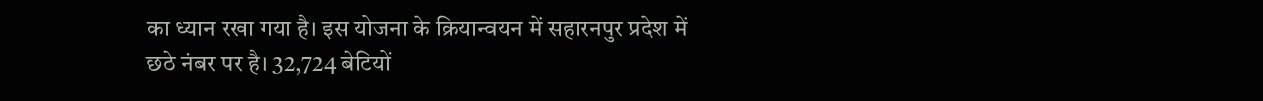का ध्यान रखा गया है। इस योजना के क्रियान्वयन में सहारनपुर प्रदेश में छठे नंबर पर है। 32,724 बेटियों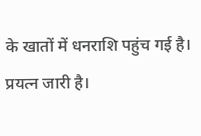के खातों में धनराशि पहुंच गई है। प्रयत्न जारी है।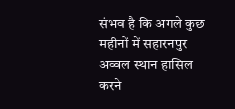संभव है कि अगले कुछ महीनों में सहारनपुर अव्वल स्थान हासिल करने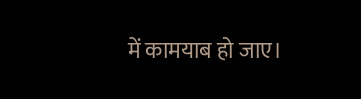में कामयाब हो जाए।